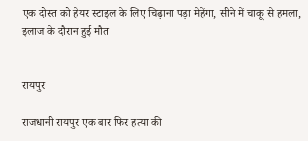एक दोस्त को हेयर स्टाइल के लिए चिढ़ाना पड़ा मेहेंगा, सीने में चाकू से हमला, इलाज के दौरान हुई मौत


रायपुर

राजधानी रायपुर एक बार फिर हत्या की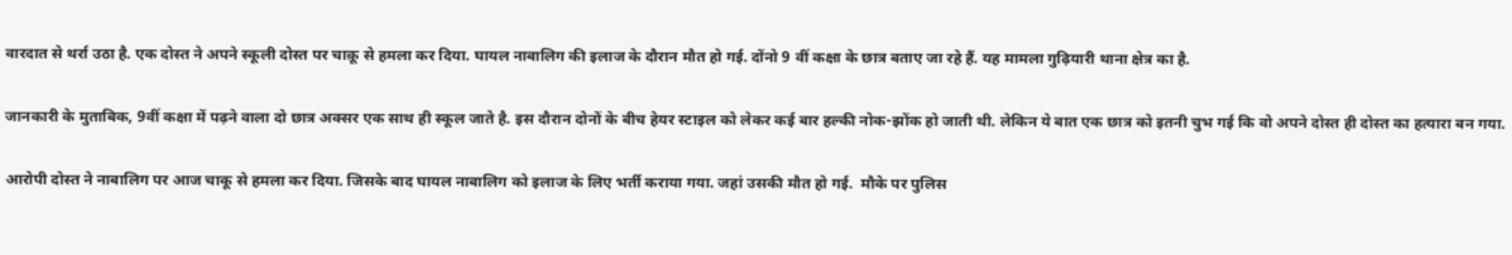वारदात से थर्रा उठा है. एक दोस्त ने अपने स्कूली दोस्त पर चाक़ू से हमला कर दिया. घायल नाबालिग की इलाज के दौरान मौत हो गई. दोंनो 9 वीं कक्षा के छात्र बताए जा रहे हैं. यह मामला गुढ़ियारी थाना क्षेत्र का है.

जानकारी के मुताबिक, 9वीं कक्षा में पढ़ने वाला दो छात्र अक्सर एक साथ ही स्कूल जाते है. इस दौरान दोनों के बीच हेयर स्टाइल को लेकर कई बार हल्की नोक-झोंक हो जाती थी. लेकिन ये बात एक छात्र को इतनी चुभ गई कि वो अपने दोस्त ही दोस्त का हत्यारा बन गया.

आरोपी दोस्त ने नाबालिग पर आज चाकू से हमला कर दिया. जिसके बाद घायल नाबालिग को इलाज के लिए भर्ती कराया गया. जहां उसकी मौत हो गई.  मौके पर पुलिस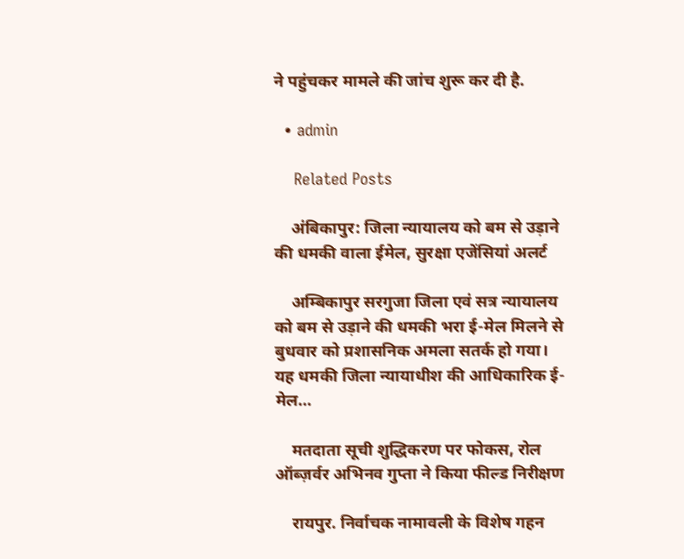ने पहुंचकर मामले की जांच शुरू कर दी है.

  • admin

    Related Posts

    अंबिकापुर: जिला न्यायालय को बम से उड़ाने की धमकी वाला ईमेल, सुरक्षा एजेंसियां अलर्ट

    अम्बिकापुर सरगुजा जिला एवं सत्र न्यायालय को बम से उड़ाने की धमकी भरा ई-मेल मिलने से बुधवार को प्रशासनिक अमला सतर्क हो गया। यह धमकी जिला न्यायाधीश की आधिकारिक ई-मेल…

    मतदाता सूची शुद्धिकरण पर फोकस, रोल ऑब्ज़र्वर अभिनव गुप्ता ने किया फील्ड निरीक्षण

    रायपुर. निर्वाचक नामावली के विशेष गहन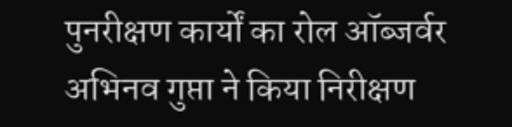पुनरीक्षण कार्यों का रोल ऑब्जर्वर  अभिनव गुप्ता ने किया निरीक्षण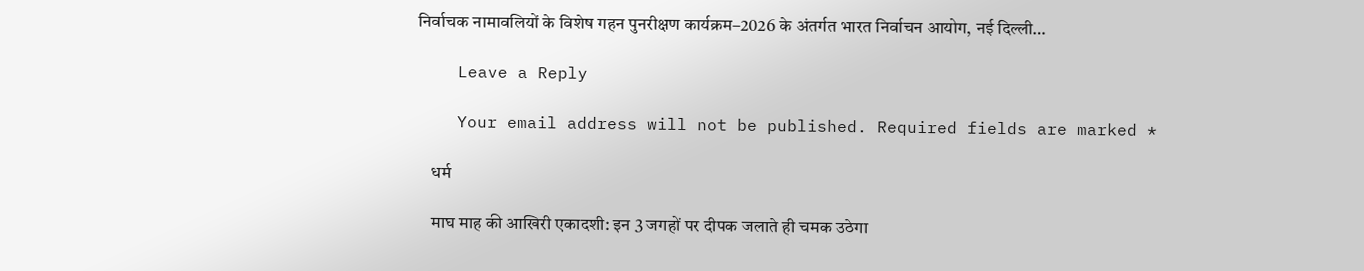निर्वाचक नामावलियों के विशेष गहन पुनरीक्षण कार्यक्रम–2026 के अंतर्गत भारत निर्वाचन आयोग, नई दिल्ली…

    Leave a Reply

    Your email address will not be published. Required fields are marked *

    धर्म

    माघ माह की आखिरी एकादशी: इन 3 जगहों पर दीपक जलाते ही चमक उठेगा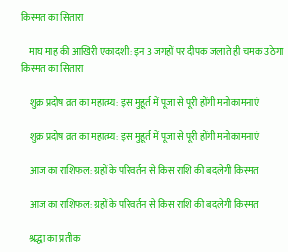किस्मत का सितारा

    माघ माह की आखिरी एकादशी: इन 3 जगहों पर दीपक जलाते ही चमक उठेगा किस्मत का सितारा

    शुक्र प्रदोष व्रत का महात्म्य: इस मुहूर्त में पूजा से पूरी होंगी मनोकामनाएं

    शुक्र प्रदोष व्रत का महात्म्य: इस मुहूर्त में पूजा से पूरी होंगी मनोकामनाएं

    आज का राशिफल: ग्रहों के परिवर्तन से किस राशि की बदलेगी किस्मत

    आज का राशिफल: ग्रहों के परिवर्तन से किस राशि की बदलेगी किस्मत

    श्रद्धा का प्रतीक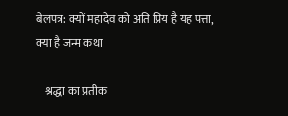बेलपत्र: क्यों महादेव को अति प्रिय है यह पत्ता, क्या है जन्म कथा

    श्रद्धा का प्रतीक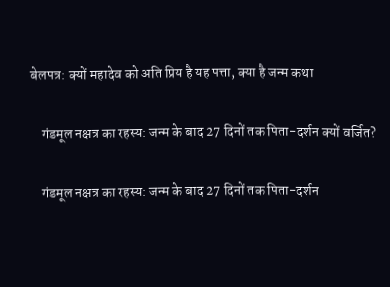बेलपत्र: क्यों महादेव को अति प्रिय है यह पत्ता, क्या है जन्म कथा

    गंडमूल नक्षत्र का रहस्य: जन्म के बाद 27 दिनों तक पिता-दर्शन क्यों वर्जित?

    गंडमूल नक्षत्र का रहस्य: जन्म के बाद 27 दिनों तक पिता-दर्शन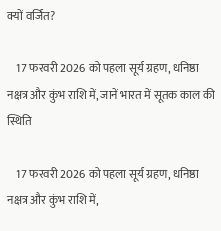क्यों वर्जित?

    17 फरवरी 2026 को पहला सूर्य ग्रहण, धनिष्ठा नक्षत्र और कुंभ राशि में, जानें भारत में सूतक काल की स्थिति

    17 फरवरी 2026 को पहला सूर्य ग्रहण, धनिष्ठा नक्षत्र और कुंभ राशि में,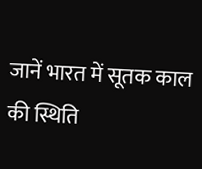जानें भारत में सूतक काल की स्थिति